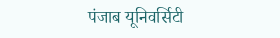पंजाब यूनिवर्सिटी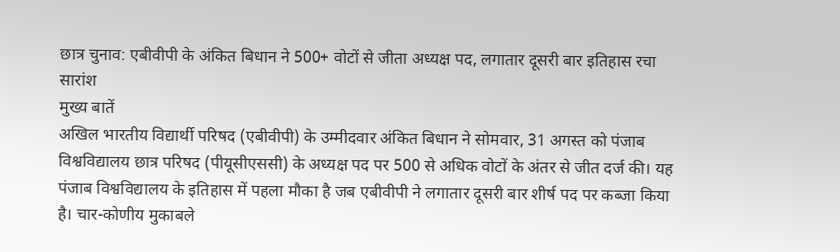छात्र चुनाव: एबीवीपी के अंकित बिधान ने 500+ वोटों से जीता अध्यक्ष पद, लगातार दूसरी बार इतिहास रचा
सारांश
मुख्य बातें
अखिल भारतीय विद्यार्थी परिषद (एबीवीपी) के उम्मीदवार अंकित बिधान ने सोमवार, 31 अगस्त को पंजाब विश्वविद्यालय छात्र परिषद (पीयूसीएससी) के अध्यक्ष पद पर 500 से अधिक वोटों के अंतर से जीत दर्ज की। यह पंजाब विश्वविद्यालय के इतिहास में पहला मौका है जब एबीवीपी ने लगातार दूसरी बार शीर्ष पद पर कब्जा किया है। चार-कोणीय मुकाबले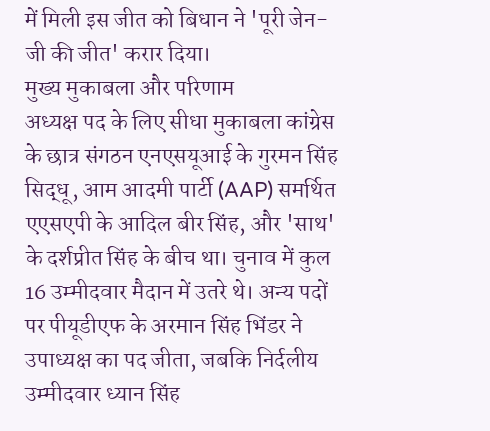में मिली इस जीत को बिधान ने 'पूरी जेन-जी की जीत' करार दिया।
मुख्य मुकाबला और परिणाम
अध्यक्ष पद के लिए सीधा मुकाबला कांग्रेस के छात्र संगठन एनएसयूआई के गुरमन सिंह सिद्धू, आम आदमी पार्टी (AAP) समर्थित एएसएपी के आदिल बीर सिंह, और 'साथ' के दर्शप्रीत सिंह के बीच था। चुनाव में कुल 16 उम्मीदवार मैदान में उतरे थे। अन्य पदों पर पीयूडीएफ के अरमान सिंह भिंडर ने उपाध्यक्ष का पद जीता, जबकि निर्दलीय उम्मीदवार ध्यान सिंह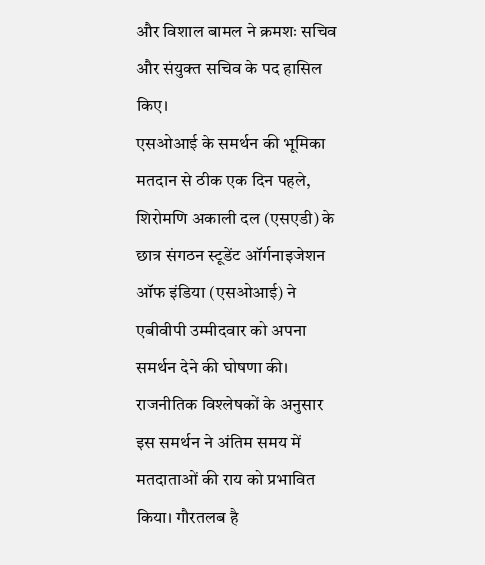और विशाल बामल ने क्रमशः सचिव और संयुक्त सचिव के पद हासिल किए।
एसओआई के समर्थन की भूमिका
मतदान से ठीक एक दिन पहले, शिरोमणि अकाली दल (एसएडी) के छात्र संगठन स्टूडेंट ऑर्गनाइजेशन ऑफ इंडिया (एसओआई) ने एबीवीपी उम्मीदवार को अपना समर्थन देने की घोषणा की। राजनीतिक विश्लेषकों के अनुसार इस समर्थन ने अंतिम समय में मतदाताओं की राय को प्रभावित किया। गौरतलब है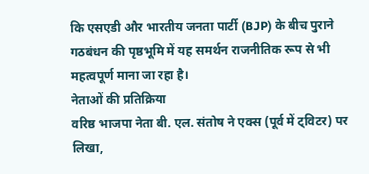कि एसएडी और भारतीय जनता पार्टी (BJP) के बीच पुराने गठबंधन की पृष्ठभूमि में यह समर्थन राजनीतिक रूप से भी महत्वपूर्ण माना जा रहा है।
नेताओं की प्रतिक्रिया
वरिष्ठ भाजपा नेता बी. एल. संतोष ने एक्स (पूर्व में ट्विटर) पर लिखा,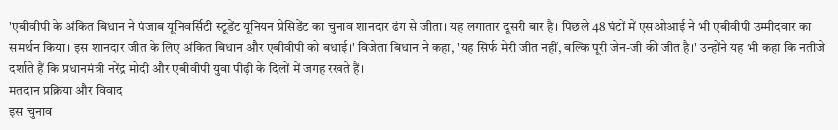'एबीवीपी के अंकित बिधान ने पंजाब यूनिवर्सिटी स्टूडेंट यूनियन प्रेसिडेंट का चुनाव शानदार ढंग से जीता। यह लगातार दूसरी बार है। पिछले 48 घंटों में एसओआई ने भी एबीवीपी उम्मीदवार का समर्थन किया। इस शानदार जीत के लिए अंकित बिधान और एबीवीपी को बधाई।' विजेता बिधान ने कहा, 'यह सिर्फ मेरी जीत नहीं, बल्कि पूरी जेन-जी की जीत है।' उन्होंने यह भी कहा कि नतीजे दर्शाते हैं कि प्रधानमंत्री नरेंद्र मोदी और एबीवीपी युवा पीढ़ी के दिलों में जगह रखते हैं।
मतदान प्रक्रिया और विवाद
इस चुनाव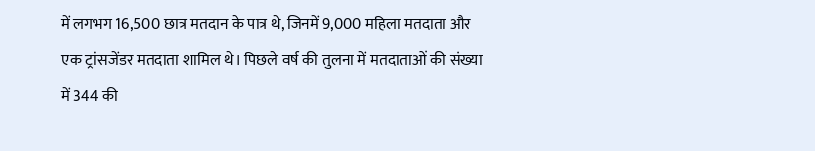में लगभग 16,500 छात्र मतदान के पात्र थे, जिनमें 9,000 महिला मतदाता और एक ट्रांसजेंडर मतदाता शामिल थे। पिछले वर्ष की तुलना में मतदाताओं की संख्या में 344 की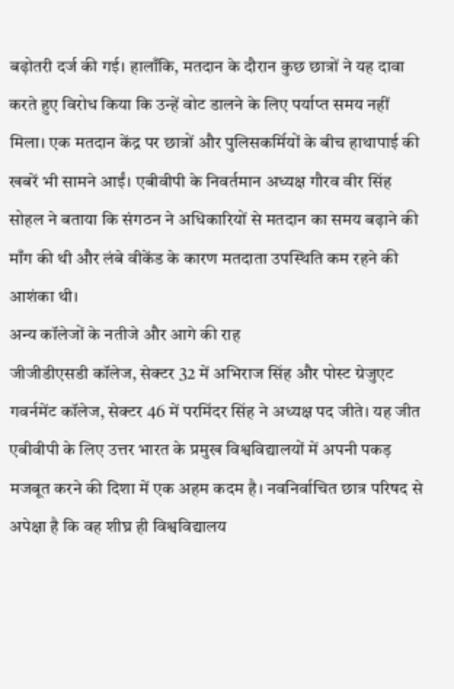बढ़ोतरी दर्ज की गई। हालाँकि, मतदान के दौरान कुछ छात्रों ने यह दावा करते हुए विरोध किया कि उन्हें वोट डालने के लिए पर्याप्त समय नहीं मिला। एक मतदान केंद्र पर छात्रों और पुलिसकर्मियों के बीच हाथापाई की खबरें भी सामने आईं। एबीवीपी के निवर्तमान अध्यक्ष गौरव वीर सिंह सोहल ने बताया कि संगठन ने अधिकारियों से मतदान का समय बढ़ाने की माँग की थी और लंबे वीकेंड के कारण मतदाता उपस्थिति कम रहने की आशंका थी।
अन्य कॉलेजों के नतीजे और आगे की राह
जीजीडीएसडी कॉलेज, सेक्टर 32 में अभिराज सिंह और पोस्ट ग्रेजुएट गवर्नमेंट कॉलेज, सेक्टर 46 में परमिंदर सिंह ने अध्यक्ष पद जीते। यह जीत एबीवीपी के लिए उत्तर भारत के प्रमुख विश्वविद्यालयों में अपनी पकड़ मजबूत करने की दिशा में एक अहम कदम है। नवनिर्वाचित छात्र परिषद से अपेक्षा है कि वह शीघ्र ही विश्वविद्यालय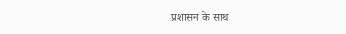प्रशासन के साथ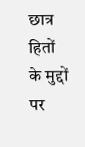छात्र हितों के मुद्दों पर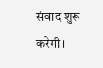संवाद शुरू करेगी।